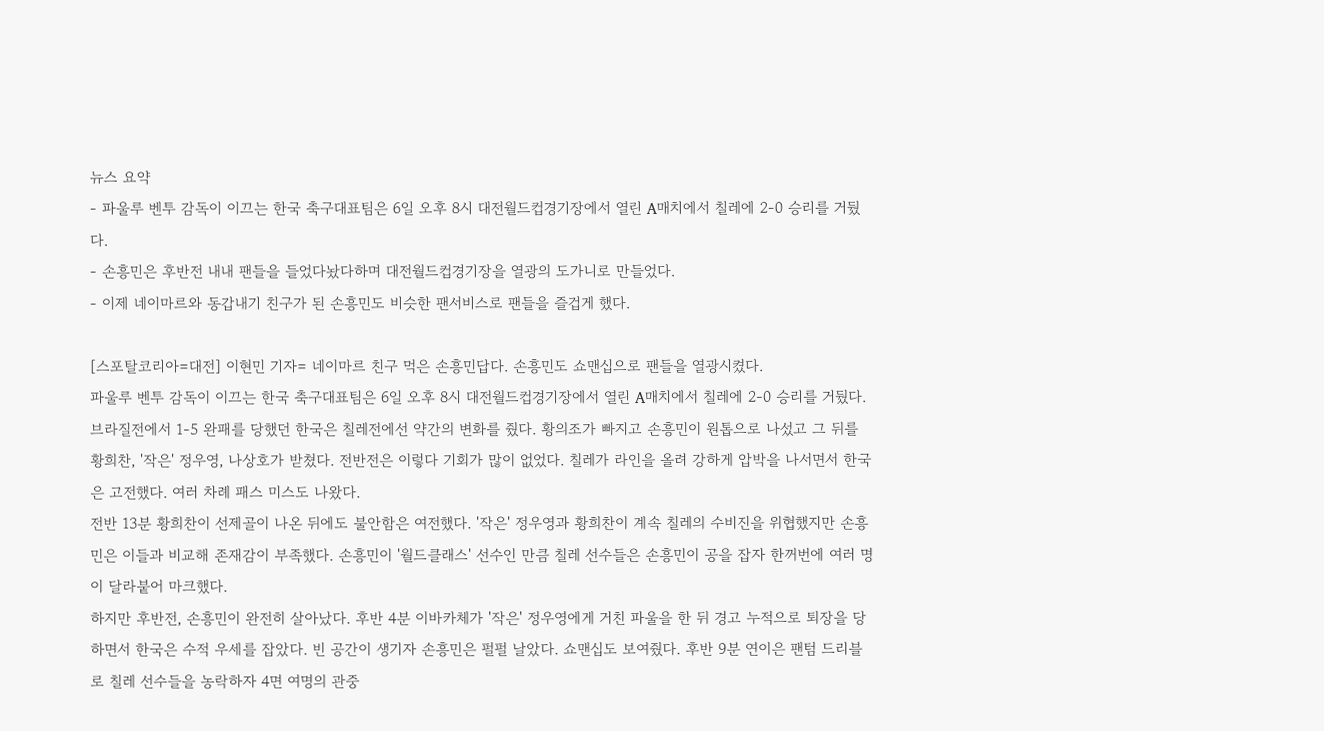뉴스 요약
- 파울루 벤투 감독이 이끄는 한국 축구대표팀은 6일 오후 8시 대전월드컵경기장에서 열린 A매치에서 칠레에 2-0 승리를 거뒀다.
- 손흥민은 후반전 내내 팬들을 들었다놨다하며 대전월드컵경기장을 열광의 도가니로 만들었다.
- 이제 네이마르와 동갑내기 친구가 된 손흥민도 비슷한 팬서비스로 팬들을 즐겁게 했다.

[스포탈코리아=대전] 이현민 기자= 네이마르 친구 먹은 손흥민답다. 손흥민도 쇼맨십으로 팬들을 열광시켰다.
파울루 벤투 감독이 이끄는 한국 축구대표팀은 6일 오후 8시 대전월드컵경기장에서 열린 A매치에서 칠레에 2-0 승리를 거뒀다.
브라질전에서 1-5 완패를 당했던 한국은 칠레전에선 약간의 변화를 줬다. 황의조가 빠지고 손흥민이 원톱으로 나섰고 그 뒤를 황희찬, '작은' 정우영, 나상호가 받쳤다. 전반전은 이렇다 기회가 많이 없었다. 칠레가 라인을 올려 강하게 압박을 나서면서 한국은 고전했다. 여러 차례 패스 미스도 나왔다.
전반 13분 황희찬이 선제골이 나온 뒤에도 불안함은 여전했다. '작은' 정우영과 황희찬이 계속 칠레의 수비진을 위협했지만 손흥민은 이들과 비교해 존재감이 부족했다. 손흥민이 '월드클래스' 선수인 만큼 칠레 선수들은 손흥민이 공을 잡자 한꺼번에 여러 명이 달라붙어 마크했다.
하지만 후반전, 손흥민이 완전히 살아났다. 후반 4분 이바카체가 '작은' 정우영에게 거친 파울을 한 뒤 경고 누적으로 퇴장을 당하면서 한국은 수적 우세를 잡았다. 빈 공간이 생기자 손흥민은 펄펄 날았다. 쇼맨십도 보여줬다. 후반 9분 연이은 팬텀 드리블로 칠레 선수들을 농락하자 4면 여명의 관중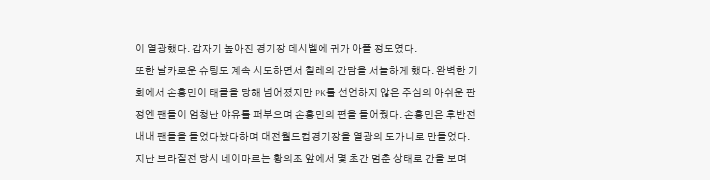이 열광했다. 갑자기 높아진 경기장 데시벨에 귀가 아플 정도였다.
또한 날카로운 슈팅도 계속 시도하면서 칠레의 간담을 서늘하게 했다. 완벽한 기회에서 손흥민이 태클을 당해 넘어졌지만 PK를 선언하지 않은 주심의 아쉬운 판정엔 팬들이 엄청난 야유를 퍼부으며 손흥민의 편을 들어줬다. 손흥민은 후반전 내내 팬들을 들었다놨다하며 대전월드컵경기장을 열광의 도가니로 만들었다.
지난 브라질전 당시 네이마르는 황의조 앞에서 몇 초간 멈춘 상태로 간을 보며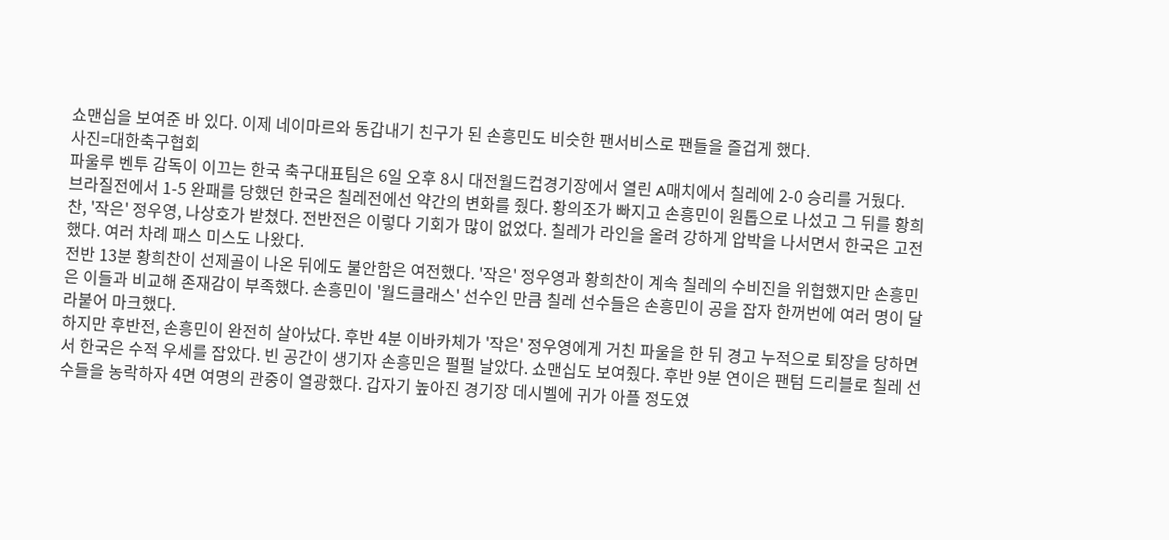쇼맨십을 보여준 바 있다. 이제 네이마르와 동갑내기 친구가 된 손흥민도 비슷한 팬서비스로 팬들을 즐겁게 했다.
사진=대한축구협회
파울루 벤투 감독이 이끄는 한국 축구대표팀은 6일 오후 8시 대전월드컵경기장에서 열린 A매치에서 칠레에 2-0 승리를 거뒀다.
브라질전에서 1-5 완패를 당했던 한국은 칠레전에선 약간의 변화를 줬다. 황의조가 빠지고 손흥민이 원톱으로 나섰고 그 뒤를 황희찬, '작은' 정우영, 나상호가 받쳤다. 전반전은 이렇다 기회가 많이 없었다. 칠레가 라인을 올려 강하게 압박을 나서면서 한국은 고전했다. 여러 차례 패스 미스도 나왔다.
전반 13분 황희찬이 선제골이 나온 뒤에도 불안함은 여전했다. '작은' 정우영과 황희찬이 계속 칠레의 수비진을 위협했지만 손흥민은 이들과 비교해 존재감이 부족했다. 손흥민이 '월드클래스' 선수인 만큼 칠레 선수들은 손흥민이 공을 잡자 한꺼번에 여러 명이 달라붙어 마크했다.
하지만 후반전, 손흥민이 완전히 살아났다. 후반 4분 이바카체가 '작은' 정우영에게 거친 파울을 한 뒤 경고 누적으로 퇴장을 당하면서 한국은 수적 우세를 잡았다. 빈 공간이 생기자 손흥민은 펄펄 날았다. 쇼맨십도 보여줬다. 후반 9분 연이은 팬텀 드리블로 칠레 선수들을 농락하자 4면 여명의 관중이 열광했다. 갑자기 높아진 경기장 데시벨에 귀가 아플 정도였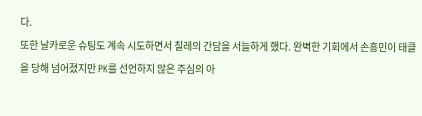다.
또한 날카로운 슈팅도 계속 시도하면서 칠레의 간담을 서늘하게 했다. 완벽한 기회에서 손흥민이 태클을 당해 넘어졌지만 PK를 선언하지 않은 주심의 아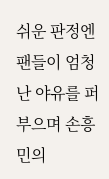쉬운 판정엔 팬들이 엄청난 야유를 퍼부으며 손흥민의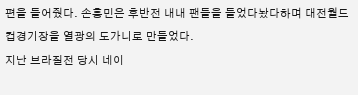편을 들어줬다. 손흥민은 후반전 내내 팬들을 들었다놨다하며 대전월드컵경기장을 열광의 도가니로 만들었다.
지난 브라질전 당시 네이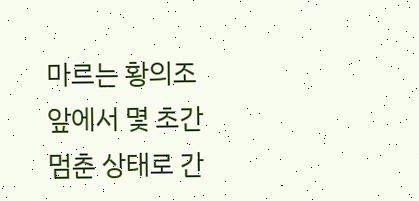마르는 황의조 앞에서 몇 초간 멈춘 상태로 간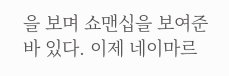을 보며 쇼맨십을 보여준 바 있다. 이제 네이마르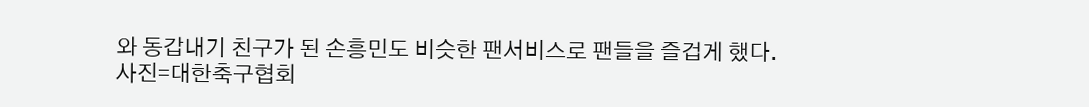와 동갑내기 친구가 된 손흥민도 비슷한 팬서비스로 팬들을 즐겁게 했다.
사진=대한축구협회